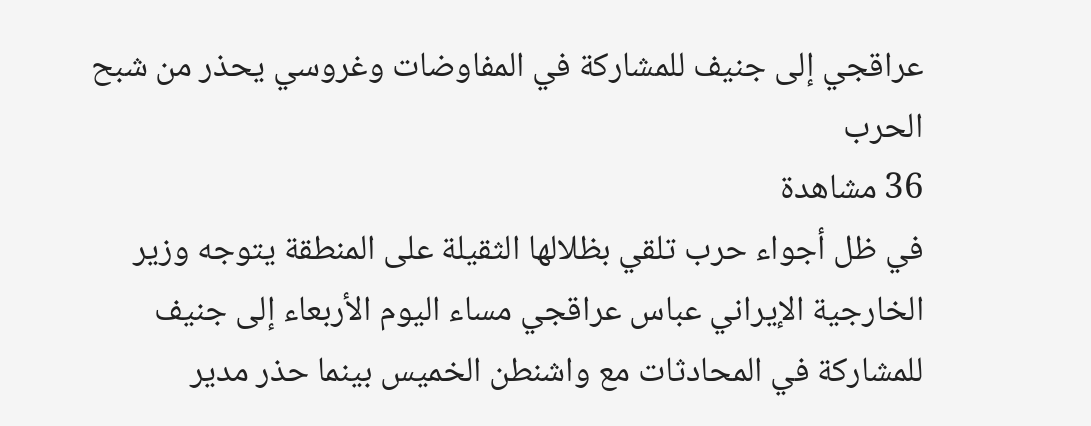عراقجي إلى جنيف للمشاركة في المفاوضات وغروسي يحذر من شبح الحرب
36 مشاهدة
في ظل أجواء حرب تلقي بظلالها الثقيلة على المنطقة يتوجه وزير الخارجية الإيراني عباس عراقجي مساء اليوم الأربعاء إلى جنيف للمشاركة في المحادثات مع واشنطن الخميس بينما حذر مدير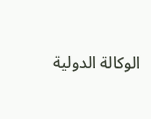الوكالة الدولية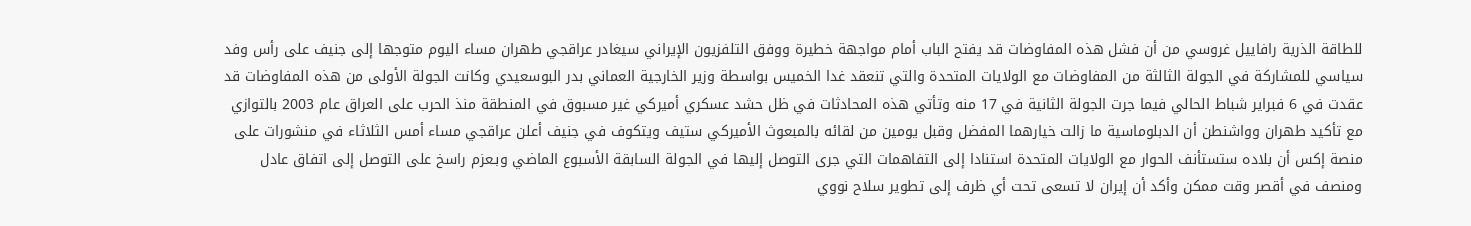للطاقة الذرية رافاييل غروسي من أن فشل هذه المفاوضات قد يفتح الباب أمام مواجهة خطيرة ووفق التلفزيون الإيراني سيغادر عراقجي طهران مساء اليوم متوجها إلى جنيف على رأس وفد سياسي للمشاركة في الجولة الثالثة من المفاوضات مع الولايات المتحدة والتي تنعقد غدا الخميس بواسطة وزير الخارجية العماني بدر البوسعيدي وكانت الجولة الأولى من هذه المفاوضات قد عقدت في 6 فبراير شباط الحالي فيما جرت الجولة الثانية في 17 منه وتأتي هذه المحادثات في ظل حشد عسكري أميركي غير مسبوق في المنطقة منذ الحرب على العراق عام 2003 بالتوازي مع تأكيد طهران وواشنطن أن الدبلوماسية ما زالت خيارهما المفضل وقبل يومين من لقائه بالمبعوث الأميركي ستيف ويتكوف في جنيف أعلن عراقجي مساء أمس الثلاثاء في منشورات على منصة إكس أن بلاده ستستأنف الحوار مع الولايات المتحدة استنادا إلى التفاهمات التي جرى التوصل إليها في الجولة السابقة الأسبوع الماضي وبـعزم راسخ على التوصل إلى اتفاق عادل ومنصف في أقصر وقت ممكن وأكد أن إيران لا تسعى تحت أي ظرف إلى تطوير سلاح نووي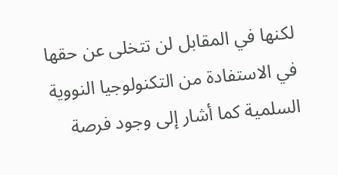لكنها في المقابل لن تتخلى عن حقها في الاستفادة من التكنولوجيا النووية السلمية كما أشار إلى وجود فرصة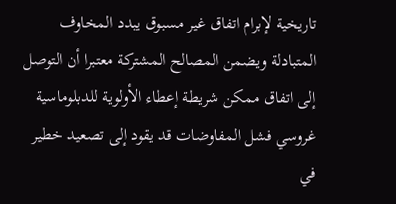تاريخية لإبرام اتفاق غير مسبوق يبدد المخاوف المتبادلة ويضمن المصالح المشتركة معتبرا أن التوصل إلى اتفاق ممكن شريطة إعطاء الأولوية للدبلوماسية غروسي فشل المفاوضات قد يقود إلى تصعيد خطير في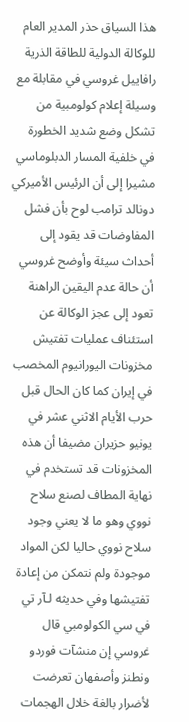هذا السياق حذر المدير العام للوكالة الدولية للطاقة الذرية رافاييل غروسي في مقابلة مع وسيلة إعلام كولومبية من تشكل وضع شديد الخطورة في خلفية المسار الدبلوماسي مشيرا إلى أن الرئيس الأميركي دونالد ترامب لوح بأن فشل المفاوضات قد يقود إلى أحداث سيئة وأوضح غروسي أن حالة عدم اليقين الراهنة تعود إلى عجز الوكالة عن استئناف عمليات تفتيش مخزونات اليورانيوم المخصب في إيران كما كان الحال قبل حرب الأيام الاثني عشر في يونيو حزيران مضيفا أن هذه المخزونات قد تستخدم في نهاية المطاف لصنع سلاح نووي وهو ما لا يعني وجود سلاح نووي حاليا لكن المواد موجودة ولم نتمكن من إعادة تفتيشها وفي حديثه لـآر تي في سي الكولومبي قال غروسي إن منشآت فوردو ونطنز وأصفهان تعرضت لأضرار بالغة خلال الهجمات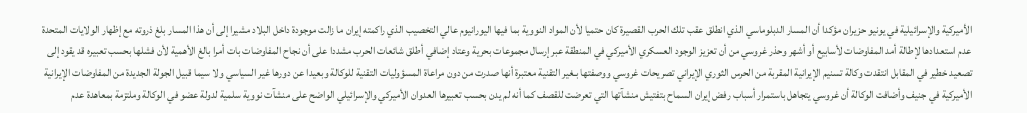الأميركية والإسرائيلية في يونيو حزيران مؤكدا أن المسار الدبلوماسي الذي انطلق عقب تلك الحرب القصيرة كان حتميا لأن المواد النووية بما فيها اليورانيوم عالي التخصيب الذي راكمته إيران ما زالت موجودة داخل البلاد مشيرا إلى أن هذا المسار بلغ ذروته مع إظهار الولايات المتحدة عدم استعدادها لإطالة أمد المفاوضات لأسابيع أو أشهر وحذر غروسي من أن تعزيز الوجود العسكري الأميركي في المنطقة عبر إرسال مجموعات بحرية وعتاد إضافي أطلق شائعات الحرب مشددا على أن نجاح المفاوضات بات أمرا بالغ الأهمية لأن فشلها بحسب تعبيره قد يقود إلى تصعيد خطير في المقابل انتقدت وكالة تسنيم الإيرانية المقربة من الحرس الثوري الإيراني تصريحات غروسي ووصفتها بـغير التقنية معتبرة أنها صدرت من دون مراعاة المسؤوليات التقنية للوكالة وبعيدا عن دورها غير السياسي ولا سيما قبيل الجولة الجديدة من المفاوضات الإيرانية الأميركية في جنيف وأضافت الوكالة أن غروسي يتجاهل باستمرار أسباب رفض إيران السماح بتفتيش منشآتها التي تعرضت للقصف كما أنه لم يدن بحسب تعبيرها العدوان الأميركي والإسرائيلي الواضح على منشآت نووية سلمية لدولة عضو في الوكالة وملتزمة بمعاهدة عدم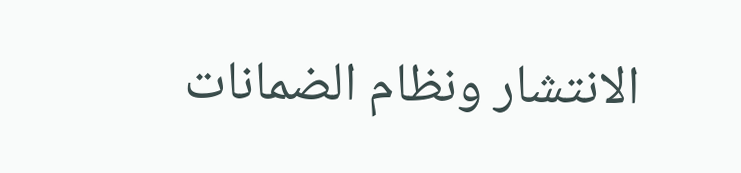الانتشار ونظام الضمانات